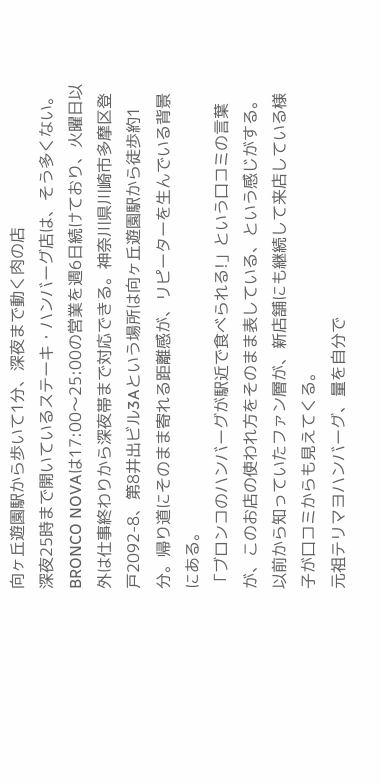向ヶ丘遊園駅から歩いて1分、深夜まで動く肉の店
深夜25時まで開いているステーキ・ハンバーグ店は、そう多くない。BRONCO NOVAは17:00〜25:00の営業を週6日続けており、火曜日以外は仕事終わりから深夜帯まで対応できる。神奈川県川崎市多摩区登戸2092-8、第8井出ビル3Aという場所は向ヶ丘遊園駅から徒歩約1分。帰り道にそのまま寄れる距離感が、リピーターを生んでいる背景にある。
「ブロンコのハンバーグが駅近で食べられる!」という口コミの言葉が、このお店の使われ方をそのまま表している、という感じがする。以前から知っていたファン層が、新店舗にも継続して来店している様子が口コミからも見えてくる。
元祖テリマヨハンバーグ、量を自分で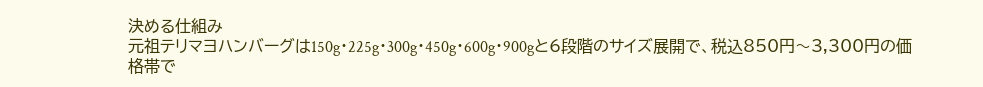決める仕組み
元祖テリマヨハンバーグは150g・225g・300g・450g・600g・900gと6段階のサイズ展開で、税込850円〜3,300円の価格帯で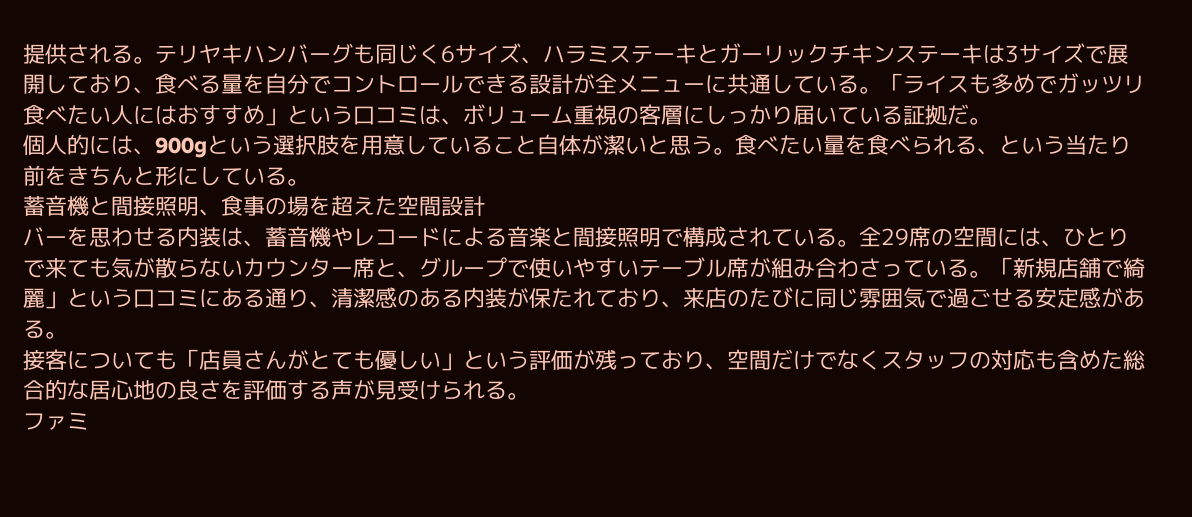提供される。テリヤキハンバーグも同じく6サイズ、ハラミステーキとガーリックチキンステーキは3サイズで展開しており、食べる量を自分でコントロールできる設計が全メニューに共通している。「ライスも多めでガッツリ食べたい人にはおすすめ」という口コミは、ボリューム重視の客層にしっかり届いている証拠だ。
個人的には、900gという選択肢を用意していること自体が潔いと思う。食べたい量を食べられる、という当たり前をきちんと形にしている。
蓄音機と間接照明、食事の場を超えた空間設計
バーを思わせる内装は、蓄音機やレコードによる音楽と間接照明で構成されている。全29席の空間には、ひとりで来ても気が散らないカウンター席と、グループで使いやすいテーブル席が組み合わさっている。「新規店舗で綺麗」という口コミにある通り、清潔感のある内装が保たれており、来店のたびに同じ雰囲気で過ごせる安定感がある。
接客についても「店員さんがとても優しい」という評価が残っており、空間だけでなくスタッフの対応も含めた総合的な居心地の良さを評価する声が見受けられる。
ファミ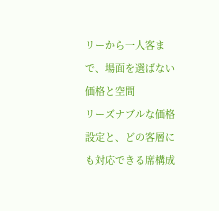リーから一人客まで、場面を選ばない価格と空間
リーズナブルな価格設定と、どの客層にも対応できる席構成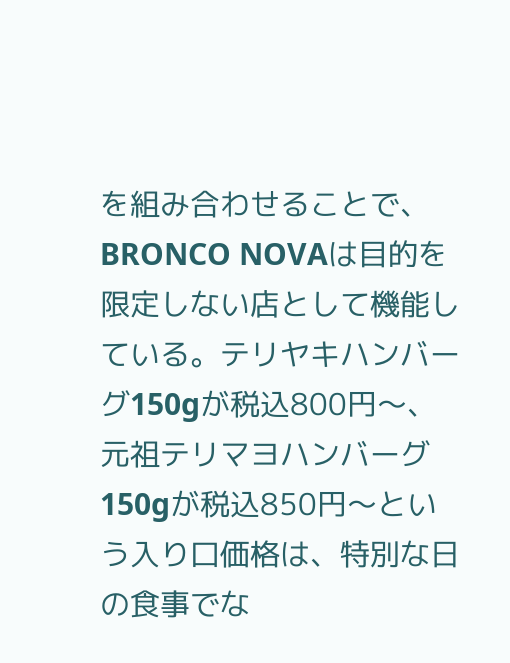を組み合わせることで、BRONCO NOVAは目的を限定しない店として機能している。テリヤキハンバーグ150gが税込800円〜、元祖テリマヨハンバーグ150gが税込850円〜という入り口価格は、特別な日の食事でな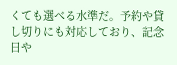くても選べる水準だ。予約や貸し切りにも対応しており、記念日や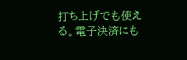打ち上げでも使える。電子決済にも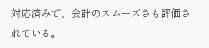対応済みで、会計のスムーズさも評価されている。